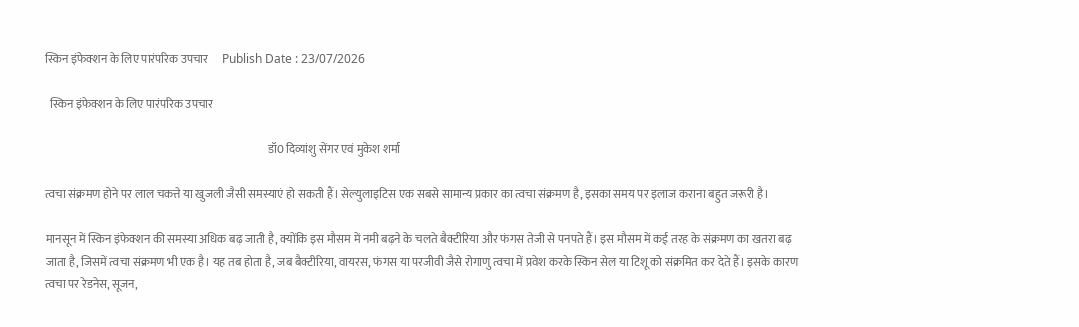स्किन इंफेक्शन के लिए पारंपरिक उपचार      Publish Date : 23/07/2026

  स्किन इंफेक्शन के लिए पारंपरिक उपचार

                                                                                                  डॉ0 दिव्यांशु सेंगर एवं मुकेश शर्मा

त्वचा संक्रमण होने पर लाल चकत्ते या खुजली जैसी समस्याएं हो सकती हैं। सेल्युलाइटिस एक सबसे सामान्य प्रकार का त्वचा संक्रमण है, इसका समय पर इलाज कराना बहुत जरूरी है।

मानसून में स्किन इंफेक्शन की समस्या अधिक बढ़ जाती है, क्योंकि इस मौसम में नमी बढ़ने के चलते बैक्टीरिया और फंगस तेजी से पनपते हैं। इस मौसम में कई तरह के संक्रमण का खतरा बढ़ जाता है, जिसमें त्वचा संक्रमण भी एक है। यह तब होता है, जब बैक्टीरिया, वायरस, फंगस या परजीवी जैसे रोगाणु त्वचा में प्रवेश करके स्किन सेल या टिशू को संक्रमित कर देते हैं। इसके कारण त्वचा पर रेडनेस, सूजन,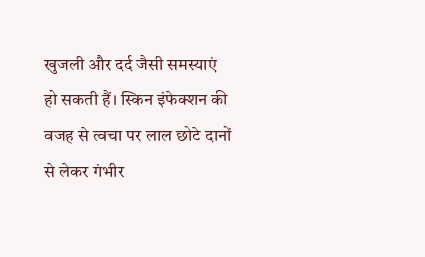खुजली और दर्द जैसी समस्याएं हो सकती हैं। स्किन इंफेक्शन की वजह से त्वचा पर लाल छोटे दानों से लेकर गंभीर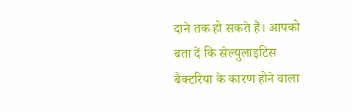दाने तक हो सकते हैं। आपको बता दें कि सेल्युलाइटिस बैक्टरिया के कारण होने वाला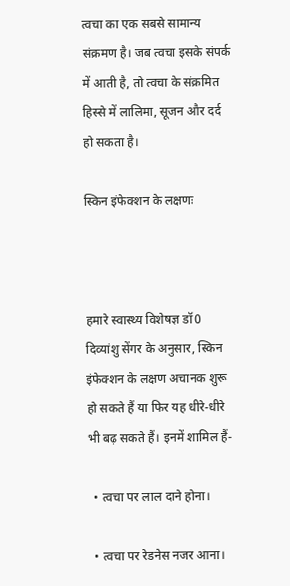त्वचा का एक सबसे सामान्य संक्रमण है। जब त्वचा इसके संपर्क में आती है, तो त्वचा के संक्रमित हिस्से में लालिमा, सूजन और दर्द हो सकता है।

स्किन इंफेक्शन के लक्षणः



हमारे स्वास्थ्य विशेषज्ञ डॉ0 दिव्यांशु सेंगर के अनुसार, स्किन इंफेक्शन के लक्षण अचानक शुरू हो सकते हैं या फिर यह धीरे-धीरे भी बढ़ सकते हैं। इनमें शामिल हैं-

  • त्वचा पर लाल दाने होना।

  • त्वचा पर रेडनेस नजर आना।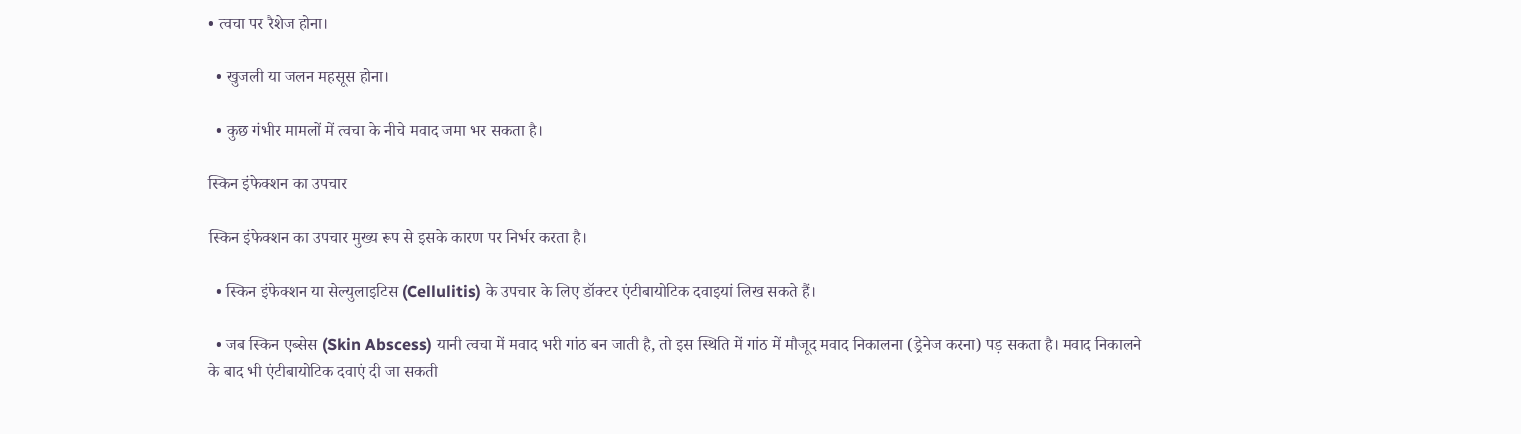• त्वचा पर रैशेज होना।

  • खुजली या जलन महसूस होना।

  • कुछ गंभीर मामलों में त्वचा के नीचे मवाद जमा भर सकता है।

स्किन इंफेक्शन का उपचार

स्किन इंफेक्शन का उपचार मुख्य रूप से इसके कारण पर निर्भर करता है।

  • स्किन इंफेक्शन या सेल्युलाइटिस (Cellulitis) के उपचार के लिए डॉक्टर एंटीबायोटिक दवाइयां लिख सकते हैं।

  • जब स्किन एब्सेस (Skin Abscess) यानी त्वचा में मवाद भरी गांठ बन जाती है, तो इस स्थिति में गांठ में मौजूद मवाद निकालना (ड्रेनेज करना) पड़ सकता है। मवाद निकालने के बाद भी एंटीबायोटिक दवाएं दी जा सकती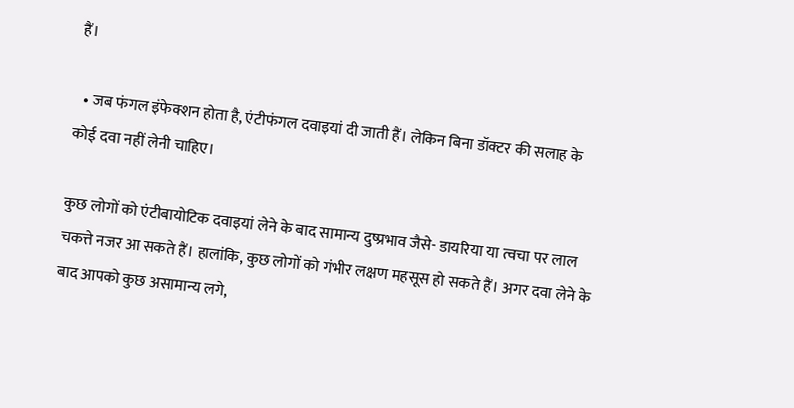हैं।

  • जब फंगल इंफेक्शन होता है, एंटीफंगल दवाइयां दी जाती हैं। लेकिन बिना डॉक्टर की सलाह के कोई दवा नहीं लेनी चाहिए।

कुछ लोगों को एंटीबायोटिक दवाइयां लेने के बाद सामान्य दुष्प्रभाव जैसे- डायरिया या त्वचा पर लाल चकत्ते नजर आ सकते हैं। हालांकि, कुछ लोगों को गंभीर लक्षण महसूस हो सकते हैं। अगर दवा लेने के बाद आपको कुछ असामान्य लगे,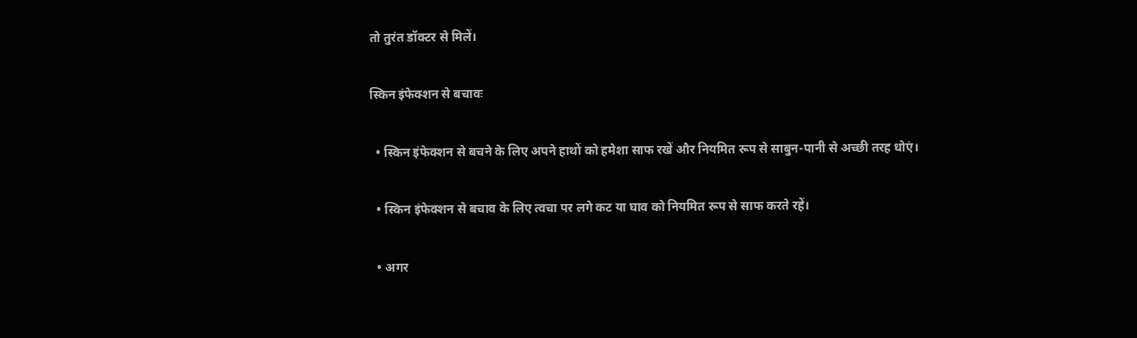तो तुरंत डॉक्टर से मिलें।

स्किन इंफेक्शन से बचावः

  • स्किन इंफेक्शन से बचने के लिए अपने हाथों को हमेशा साफ रखें और नियमित रूप से साबुन-पानी से अच्छी तरह धोएं।

  • स्किन इंफेक्शन से बचाव के लिए त्वचा पर लगे कट या घाव को नियमित रूप से साफ करते रहें।

  • अगर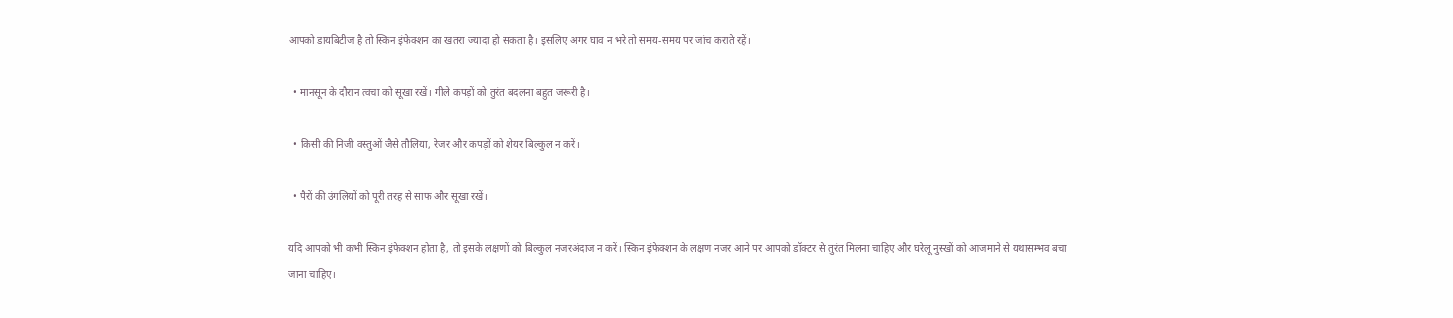आपको डायबिटीज है तो स्किन इंफेक्शन का खतरा ज्यादा हो सकता है। इसलिए अगर घाव न भरे तो समय-समय पर जांच कराते रहें।

  • मानसून के दौरान त्वचा को सूखा रखें। गीले कपड़ों को तुरंत बदलना बहुत जरूरी है।

  • किसी की निजी वस्तुओं जैसे तौलिया, रेजर और कपड़ों को शेयर बिल्कुल न करें।

  • पैरों की उंगलियों को पूरी तरह से साफ और सूखा रखें।

यदि आपको भी कभी स्किन इंफेक्शन होता है, तो इसके लक्षणों को बिल्कुल नजरअंदाज न करें। स्किन इंफेक्शन के लक्षण नजर आने पर आपको डॉक्टर से तुरंत मिलना चाहिए और घरेलू नुस्खों को आजमाने से यथासम्भव बचा जाना चाहिए।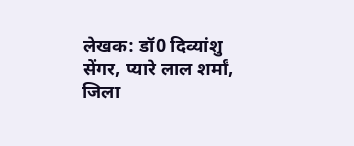लेखक: डॉ0 दिव्यांशु सेंगर, प्यारे लाल शर्मां, जिला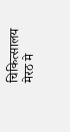चिकित्सालय मेरठ मे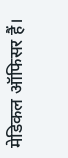मेडिकल ऑफिसर हैं।